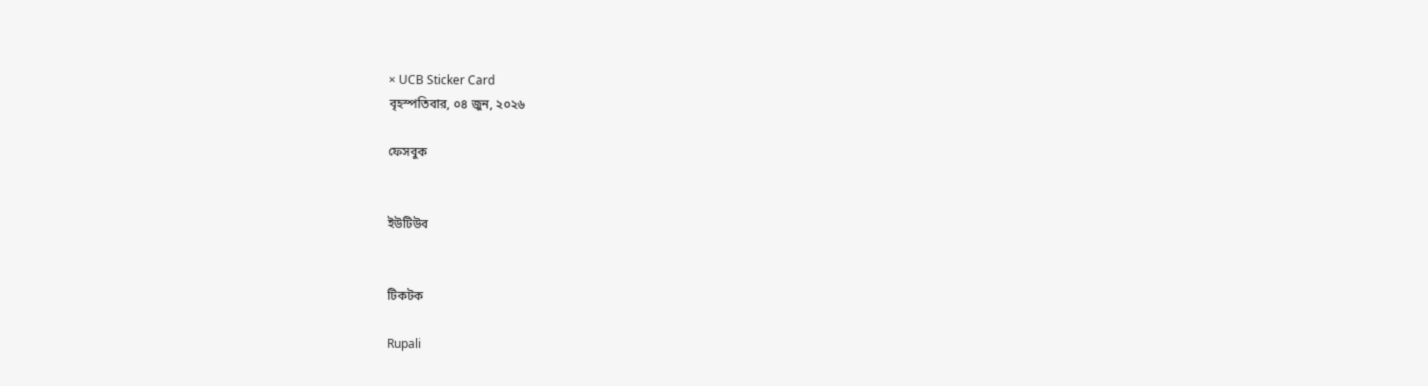× UCB Sticker Card
বৃহস্পতিবার, ০৪ জুন, ২০২৬

ফেসবুক


ইউটিউব


টিকটক

Rupali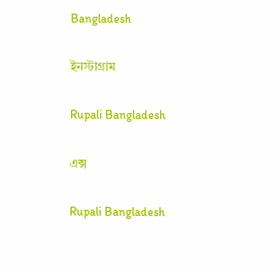Bangladesh

ইনস্টাগ্রাম

Rupali Bangladesh

এক্স

Rupali Bangladesh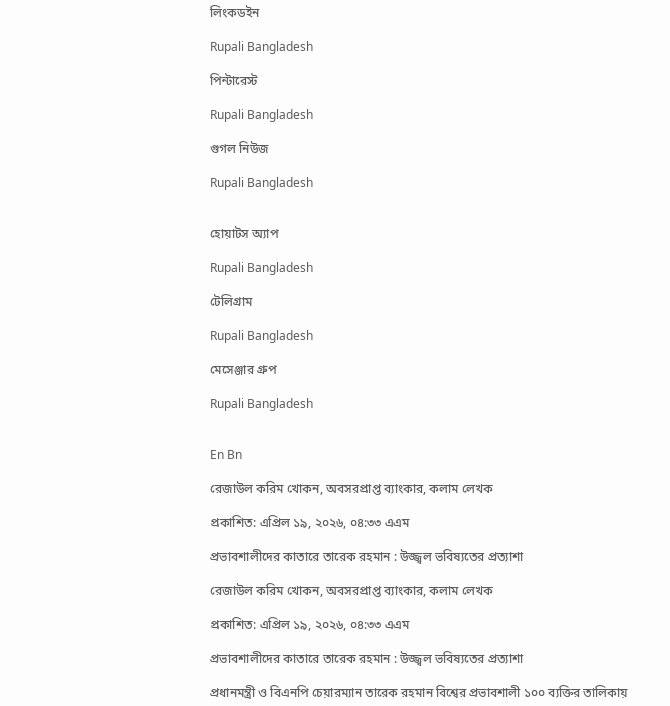লিংকডইন

Rupali Bangladesh

পিন্টারেস্ট

Rupali Bangladesh

গুগল নিউজ

Rupali Bangladesh


হোয়াটস অ্যাপ

Rupali Bangladesh

টেলিগ্রাম

Rupali Bangladesh

মেসেঞ্জার গ্রুপ

Rupali Bangladesh


En Bn

রেজাউল করিম খোকন, অবসরপ্রাপ্ত ব্যাংকার, কলাম লেখক

প্রকাশিত: এপ্রিল ১৯, ২০২৬, ০৪:৩৩ এএম

প্রভাবশালীদের কাতারে তারেক রহমান : উজ্জ্বল ভবিষ্যতের প্রত্যাশা

রেজাউল করিম খোকন, অবসরপ্রাপ্ত ব্যাংকার, কলাম লেখক

প্রকাশিত: এপ্রিল ১৯, ২০২৬, ০৪:৩৩ এএম

প্রভাবশালীদের কাতারে তারেক রহমান : উজ্জ্বল ভবিষ্যতের প্রত্যাশা

প্রধানমন্ত্রী ও বিএনপি চেয়ারম্যান তারেক রহমান বিশ্বের প্রভাবশালী ১০০ ব্যক্তির তালিকায়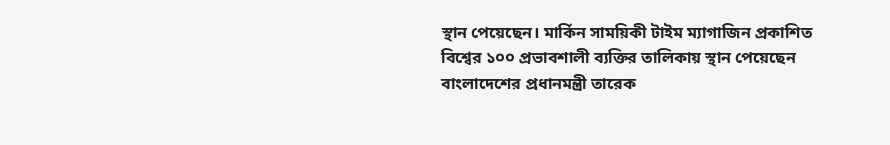স্থান পেয়েছেন। মার্কিন সাময়িকী টাইম ম্যাগাজিন প্রকাশিত বিশ্বের ১০০ প্রভাবশালী ব্যক্তির তালিকায় স্থান পেয়েছেন বাংলাদেশের প্রধানমন্ত্রী তারেক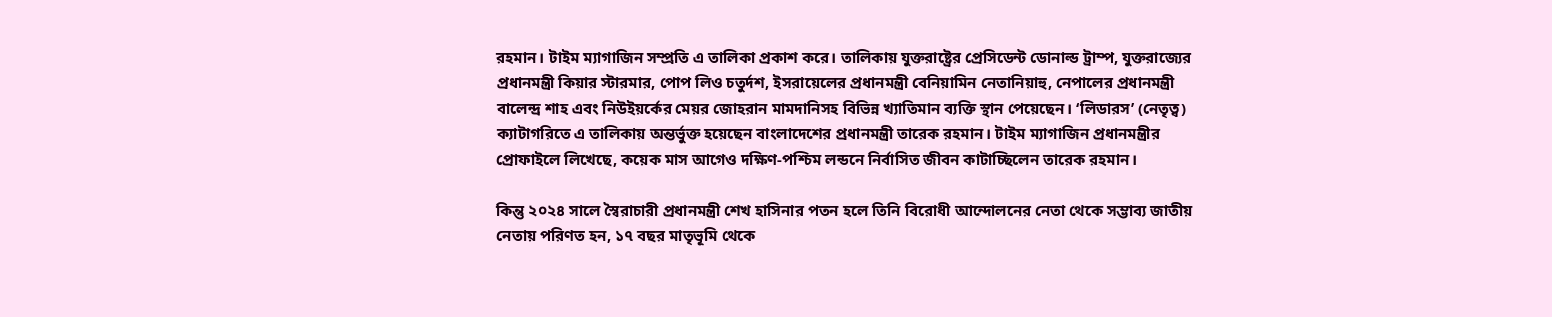রহমান। টাইম ম্যাগাজিন সম্প্রতি এ তালিকা প্রকাশ করে। তালিকায় যুক্তরাষ্ট্রের প্রেসিডেন্ট ডোনাল্ড ট্রাম্প, যুক্তরাজ্যের প্রধানমন্ত্রী কিয়ার স্টারমার, পোপ লিও চতুর্দশ, ইসরায়েলের প্রধানমন্ত্রী বেনিয়ামিন নেতানিয়াহু, নেপালের প্রধানমন্ত্রী বালেন্দ্র শাহ এবং নিউইয়র্কের মেয়র জোহরান মামদানিসহ বিভিন্ন খ্যাতিমান ব্যক্তি স্থান পেয়েছেন। ‘লিডারস’ (নেতৃত্ব) ক্যাটাগরিতে এ তালিকায় অন্তর্ভুক্ত হয়েছেন বাংলাদেশের প্রধানমন্ত্রী তারেক রহমান। টাইম ম্যাগাজিন প্রধানমন্ত্রীর প্রোফাইলে লিখেছে, কয়েক মাস আগেও দক্ষিণ-পশ্চিম লন্ডনে নির্বাসিত জীবন কাটাচ্ছিলেন তারেক রহমান।

কিন্তু ২০২৪ সালে স্বৈরাচারী প্রধানমন্ত্রী শেখ হাসিনার পতন হলে তিনি বিরোধী আন্দোলনের নেতা থেকে সম্ভাব্য জাতীয় নেতায় পরিণত হন, ১৭ বছর মাতৃভূমি থেকে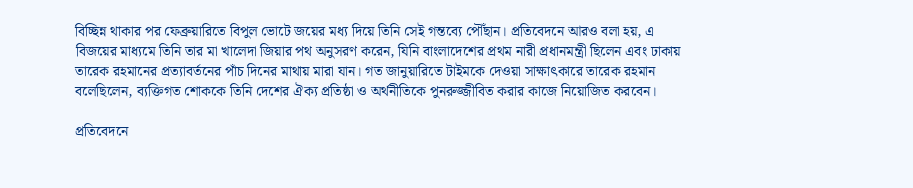বিচ্ছিন্ন থাকার পর ফেব্রুয়ারিতে বিপুল ভোটে জয়ের মধ্য দিয়ে তিনি সেই গন্তব্যে পৌঁছান। প্রতিবেদনে আরও বলা হয়, এ বিজয়ের মাধ্যমে তিনি তার মা খালেদা জিয়ার পথ অনুসরণ করেন, যিনি বাংলাদেশের প্রথম নারী প্রধানমন্ত্রী ছিলেন এবং ঢাকায় তারেক রহমানের প্রত্যাবর্তনের পাঁচ দিনের মাথায় মারা যান। গত জানুয়ারিতে টাইমকে দেওয়া সাক্ষাৎকারে তারেক রহমান বলেছিলেন, ব্যক্তিগত শোককে তিনি দেশের ঐক্য প্রতিষ্ঠা ও অর্থনীতিকে পুনরুজ্জীবিত করার কাজে নিয়োজিত করবেন।

প্রতিবেদনে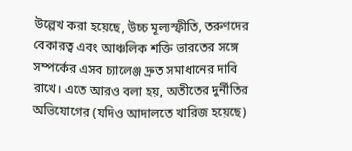উল্লেখ করা হয়েছে, উচ্চ মূল্যস্ফীতি, তরুণদের বেকারত্ব এবং আঞ্চলিক শক্তি ভারতের সঙ্গে সম্পর্কের এসব চ্যালেঞ্জ দ্রুত সমাধানের দাবি রাখে। এতে আরও বলা হয়, অতীতের দুর্নীতির অভিযোগের (যদিও আদালতে খারিজ হয়েছে)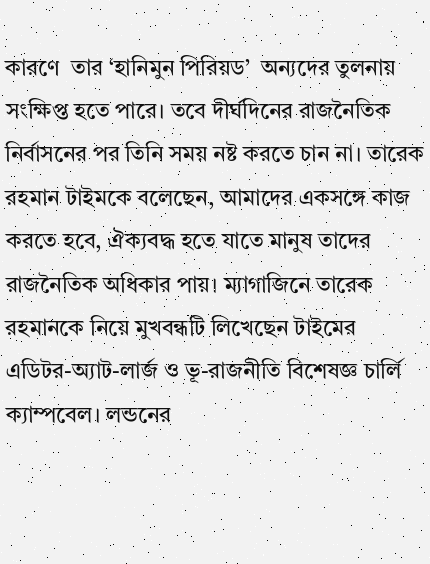কারণে  তার ‘হানিমুন পিরিয়ড’  অন্যদের তুলনায় সংক্ষিপ্ত হতে পারে। তবে দীর্ঘদিনের রাজনৈতিক নির্বাসনের পর তিনি সময় নষ্ট করতে চান না। তারেক রহমান টাইমকে বলেছেন, আমাদের একসঙ্গে কাজ করতে হবে, ঐক্যবদ্ধ হতে যাতে মানুষ তাদের রাজনৈতিক অধিকার পায়। ম্যাগাজিনে তারেক রহমানকে নিয়ে মুখবন্ধটি লিখেছেন টাইমের এডিটর-অ্যাট-লার্জ ও ভূ-রাজনীতি বিশেষজ্ঞ চার্লি ক্যাম্পবেল। লন্ডনের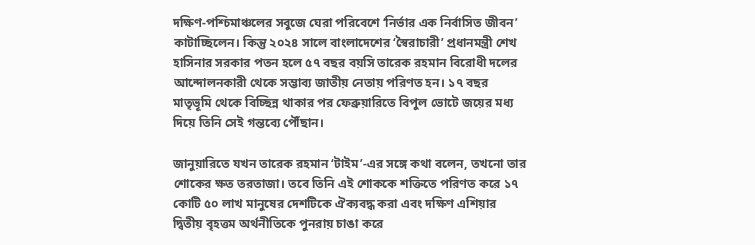দক্ষিণ-পশ্চিমাঞ্চলের সবুজে ঘেরা পরিবেশে ‘নির্ভার এক নির্বাসিত জীবন’ কাটাচ্ছিলেন। কিন্তু ২০২৪ সালে বাংলাদেশের ‘স্বৈরাচারী’ প্রধানমন্ত্রী শেখ হাসিনার সরকার পতন হলে ৫৭ বছর বয়সি তারেক রহমান বিরোধী দলের আন্দোলনকারী থেকে সম্ভাব্য জাতীয় নেতায় পরিণত হন। ১৭ বছর মাতৃভূমি থেকে বিচ্ছিন্ন থাকার পর ফেব্রুয়ারিতে বিপুল ভোটে জয়ের মধ্য দিয়ে তিনি সেই গন্তব্যে পৌঁছান।

জানুয়ারিতে যখন তারেক রহমান ‘টাইম’-এর সঙ্গে কথা বলেন, তখনো তার শোকের ক্ষত তরতাজা। তবে তিনি এই শোককে শক্তিতে পরিণত করে ১৭ কোটি ৫০ লাখ মানুষের দেশটিকে ঐক্যবদ্ধ করা এবং দক্ষিণ এশিয়ার দ্বিতীয় বৃহত্তম অর্থনীতিকে পুনরায় চাঙা করে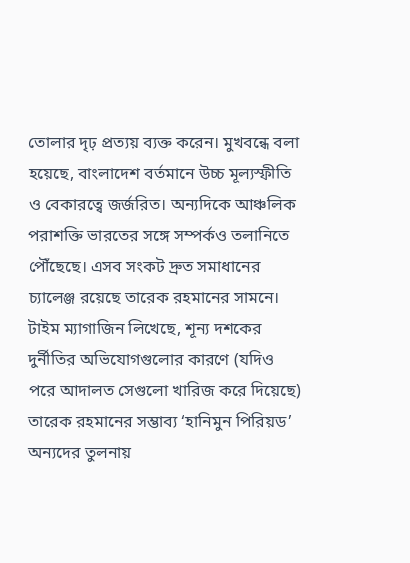তোলার দৃঢ় প্রত্যয় ব্যক্ত করেন। মুখবন্ধে বলা হয়েছে, বাংলাদেশ বর্তমানে উচ্চ মূল্যস্ফীতি ও বেকারত্বে জর্জরিত। অন্যদিকে আঞ্চলিক পরাশক্তি ভারতের সঙ্গে সম্পর্কও তলানিতে পৌঁছেছে। এসব সংকট দ্রুত সমাধানের চ্যালেঞ্জ রয়েছে তারেক রহমানের সামনে। টাইম ম্যাগাজিন লিখেছে, শূন্য দশকের দুর্নীতির অভিযোগগুলোর কারণে (যদিও পরে আদালত সেগুলো খারিজ করে দিয়েছে) তারেক রহমানের সম্ভাব্য ‘হানিমুন পিরিয়ড’ অন্যদের তুলনায়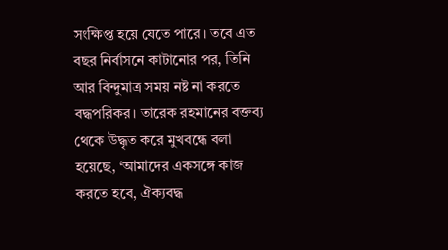সংক্ষিপ্ত হয়ে যেতে পারে। তবে এত বছর নির্বাসনে কাটানোর পর, তিনি আর বিন্দুমাত্র সময় নষ্ট না করতে বদ্ধপরিকর। তারেক রহমানের বক্তব্য থেকে উদ্ধৃত করে মুখবন্ধে বলা হয়েছে, ‘আমাদের একসঙ্গে কাজ করতে হবে, ঐক্যবদ্ধ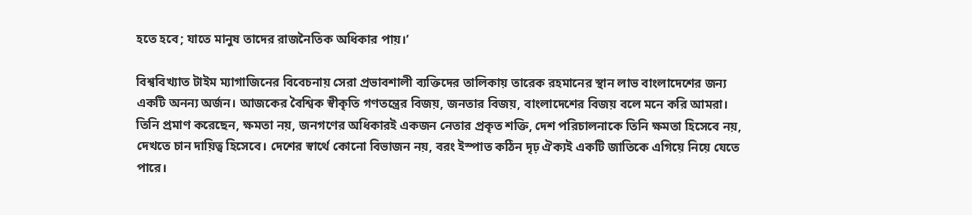হতে হবে; যাতে মানুষ তাদের রাজনৈতিক অধিকার পায়।’

বিশ্ববিখ্যাত টাইম ম্যাগাজিনের বিবেচনায় সেরা প্রভাবশালী ব্যক্তিদের তালিকায় তারেক রহমানের স্থান লাভ বাংলাদেশের জন্য একটি অনন্য অর্জন। আজকের বৈশ্বিক স্বীকৃতি গণতন্ত্রের বিজয়, জনতার বিজয়, বাংলাদেশের বিজয় বলে মনে করি আমরা। তিনি প্রমাণ করেছেন, ক্ষমতা নয়, জনগণের অধিকারই একজন নেতার প্রকৃত শক্তি, দেশ পরিচালনাকে তিনি ক্ষমতা হিসেবে নয়, দেখতে চান দায়িত্ব হিসেবে। দেশের স্বার্থে কোনো বিভাজন নয়, বরং ইস্পাত কঠিন দৃঢ় ঐক্যই একটি জাতিকে এগিয়ে নিয়ে যেতে পারে।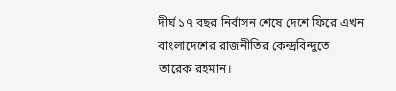দীর্ঘ ১৭ বছর নির্বাসন শেষে দেশে ফিরে এখন বাংলাদেশের রাজনীতির কেন্দ্রবিন্দুতে তারেক রহমান।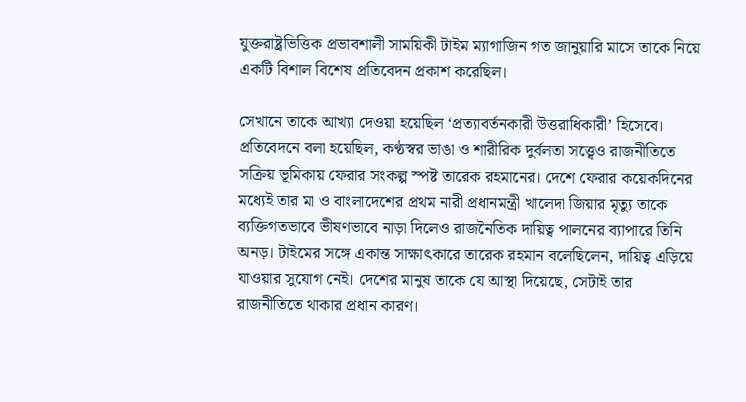যুক্তরাষ্ট্রভিত্তিক প্রভাবশালী সাময়িকী টাইম ম্যাগাজিন গত জানুয়ারি মাসে তাকে নিয়ে একটি বিশাল বিশেষ প্রতিবেদন প্রকাশ করেছিল।

সেখানে তাকে আখ্যা দেওয়া হয়েছিল ‘প্রত্যাবর্তনকারী উত্তরাধিকারী’ হিসেবে। প্রতিবেদনে বলা হয়েছিল, কণ্ঠস্বর ভাঙা ও শারীরিক দুর্বলতা সত্ত্বেও রাজনীতিতে সক্রিয় ভূমিকায় ফেরার সংকল্প স্পষ্ট তারেক রহমানের। দেশে ফেরার কয়েকদিনের মধ্যেই তার মা ও বাংলাদেশের প্রথম নারী প্রধানমন্ত্রী খালেদা জিয়ার মৃত্যু তাকে ব্যক্তিগতভাবে ভীষণভাবে নাড়া দিলেও রাজনৈতিক দায়িত্ব পালনের ব্যাপারে তিনি অনড়। টাইমের সঙ্গে একান্ত সাক্ষাৎকারে তারেক রহমান বলেছিলেন, দায়িত্ব এড়িয়ে যাওয়ার সুযোগ নেই। দেশের মানুষ তাকে যে আস্থা দিয়েছে, সেটাই তার রাজনীতিতে থাকার প্রধান কারণ।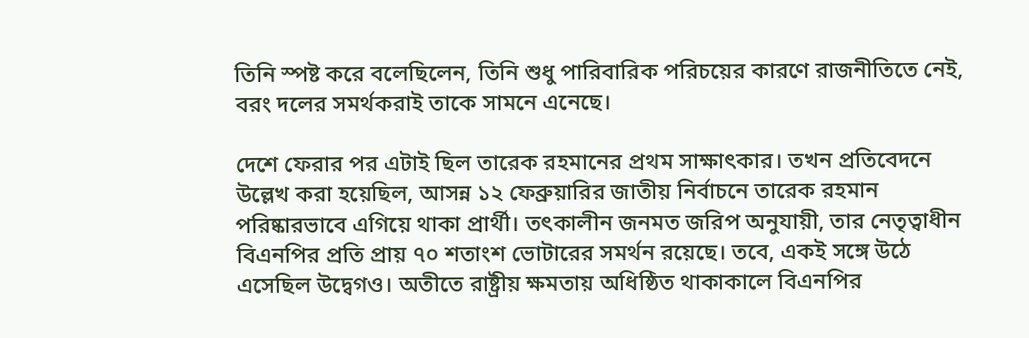তিনি স্পষ্ট করে বলেছিলেন, তিনি শুধু পারিবারিক পরিচয়ের কারণে রাজনীতিতে নেই, বরং দলের সমর্থকরাই তাকে সামনে এনেছে।

দেশে ফেরার পর এটাই ছিল তারেক রহমানের প্রথম সাক্ষাৎকার। তখন প্রতিবেদনে উল্লেখ করা হয়েছিল, আসন্ন ১২ ফেব্রুয়ারির জাতীয় নির্বাচনে তারেক রহমান পরিষ্কারভাবে এগিয়ে থাকা প্রার্থী। তৎকালীন জনমত জরিপ অনুযায়ী, তার নেতৃত্বাধীন বিএনপির প্রতি প্রায় ৭০ শতাংশ ভোটারের সমর্থন রয়েছে। তবে, একই সঙ্গে উঠে এসেছিল উদ্বেগও। অতীতে রাষ্ট্রীয় ক্ষমতায় অধিষ্ঠিত থাকাকালে বিএনপির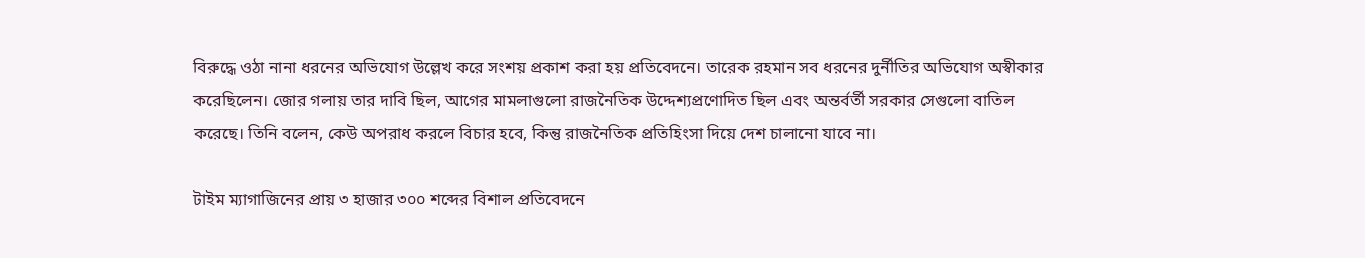বিরুদ্ধে ওঠা নানা ধরনের অভিযোগ উল্লেখ করে সংশয় প্রকাশ করা হয় প্রতিবেদনে। তারেক রহমান সব ধরনের দুর্নীতির অভিযোগ অস্বীকার করেছিলেন। জোর গলায় তার দাবি ছিল, আগের মামলাগুলো রাজনৈতিক উদ্দেশ্যপ্রণোদিত ছিল এবং অন্তর্বর্তী সরকার সেগুলো বাতিল করেছে। তিনি বলেন, কেউ অপরাধ করলে বিচার হবে, কিন্তু রাজনৈতিক প্রতিহিংসা দিয়ে দেশ চালানো যাবে না।

টাইম ম্যাগাজিনের প্রায় ৩ হাজার ৩০০ শব্দের বিশাল প্রতিবেদনে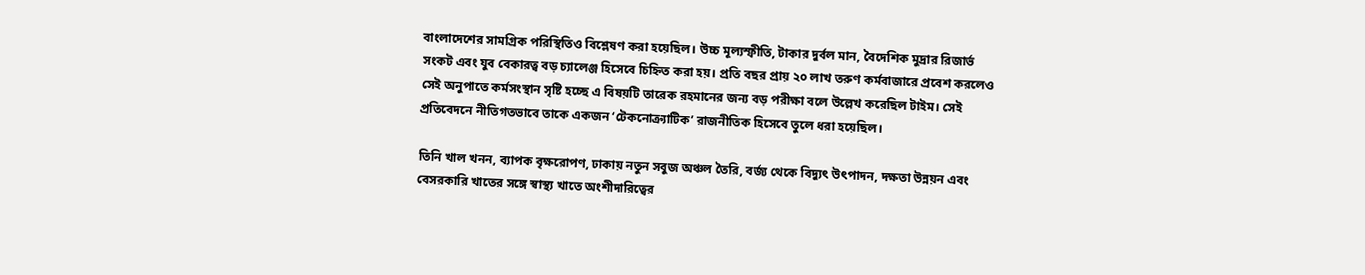বাংলাদেশের সামগ্রিক পরিস্থিতিও বিশ্লেষণ করা হয়েছিল। উচ্চ মূল্যস্ফীতি, টাকার দুর্বল মান, বৈদেশিক মুদ্রার রিজার্ভ সংকট এবং যুব বেকারত্ব বড় চ্যালেঞ্জ হিসেবে চিহ্নিত করা হয়। প্রতি বছর প্রায় ২০ লাখ তরুণ কর্মবাজারে প্রবেশ করলেও সেই অনুপাতে কর্মসংস্থান সৃষ্টি হচ্ছে এ বিষয়টি তারেক রহমানের জন্য বড় পরীক্ষা বলে উল্লেখ করেছিল টাইম। সেই প্রতিবেদনে নীতিগতভাবে তাকে একজন ‘টেকনোক্র্যাটিক’ রাজনীতিক হিসেবে তুলে ধরা হয়েছিল।

তিনি খাল খনন, ব্যাপক বৃক্ষরোপণ, ঢাকায় নতুন সবুজ অঞ্চল তৈরি, বর্জ্য থেকে বিদ্যুৎ উৎপাদন, দক্ষতা উন্নয়ন এবং বেসরকারি খাতের সঙ্গে স্বাস্থ্য খাতে অংশীদারিত্বের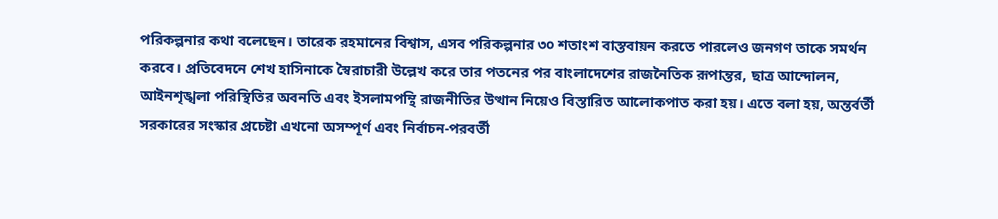পরিকল্পনার কথা বলেছেন। তারেক রহমানের বিশ্বাস, এসব পরিকল্পনার ৩০ শতাংশ বাস্তবায়ন করতে পারলেও জনগণ তাকে সমর্থন করবে। প্রতিবেদনে শেখ হাসিনাকে স্বৈরাচারী উল্লেখ করে তার পতনের পর বাংলাদেশের রাজনৈতিক রূপান্তর, ছাত্র আন্দোলন, আইনশৃঙ্খলা পরিস্থিতির অবনতি এবং ইসলামপন্থি রাজনীতির উত্থান নিয়েও বিস্তারিত আলোকপাত করা হয়। এতে বলা হয়, অন্তর্বর্তী সরকারের সংস্কার প্রচেষ্টা এখনো অসম্পূর্ণ এবং নির্বাচন-পরবর্তী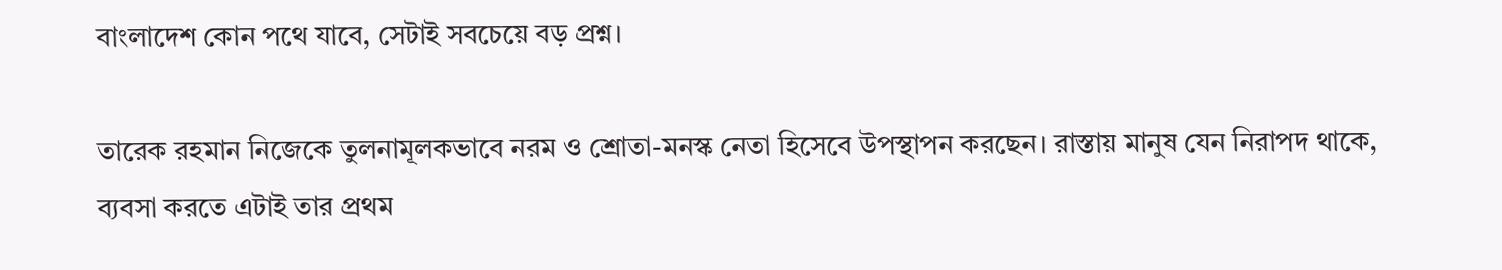বাংলাদেশ কোন পথে যাবে, সেটাই সবচেয়ে বড় প্রশ্ন।

তারেক রহমান নিজেকে তুলনামূলকভাবে নরম ও শ্রোতা-মনস্ক নেতা হিসেবে উপস্থাপন করছেন। রাস্তায় মানুষ যেন নিরাপদ থাকে, ব্যবসা করতে এটাই তার প্রথম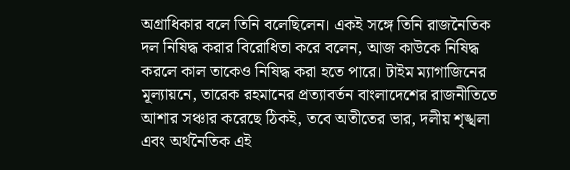অগ্রাধিকার বলে তিনি বলেছিলেন। একই সঙ্গে তিনি রাজনৈতিক দল নিষিদ্ধ করার বিরোধিতা করে বলেন, আজ কাউকে নিষিদ্ধ করলে কাল তাকেও নিষিদ্ধ করা হতে পারে। টাইম ম্যাগাজিনের মূল্যায়নে, তারেক রহমানের প্রত্যাবর্তন বাংলাদেশের রাজনীতিতে আশার সঞ্চার করেছে ঠিকই, তবে অতীতের ভার, দলীয় শৃঙ্খলা এবং অর্থনৈতিক এই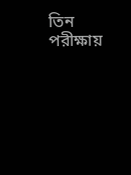তিন পরীক্ষায়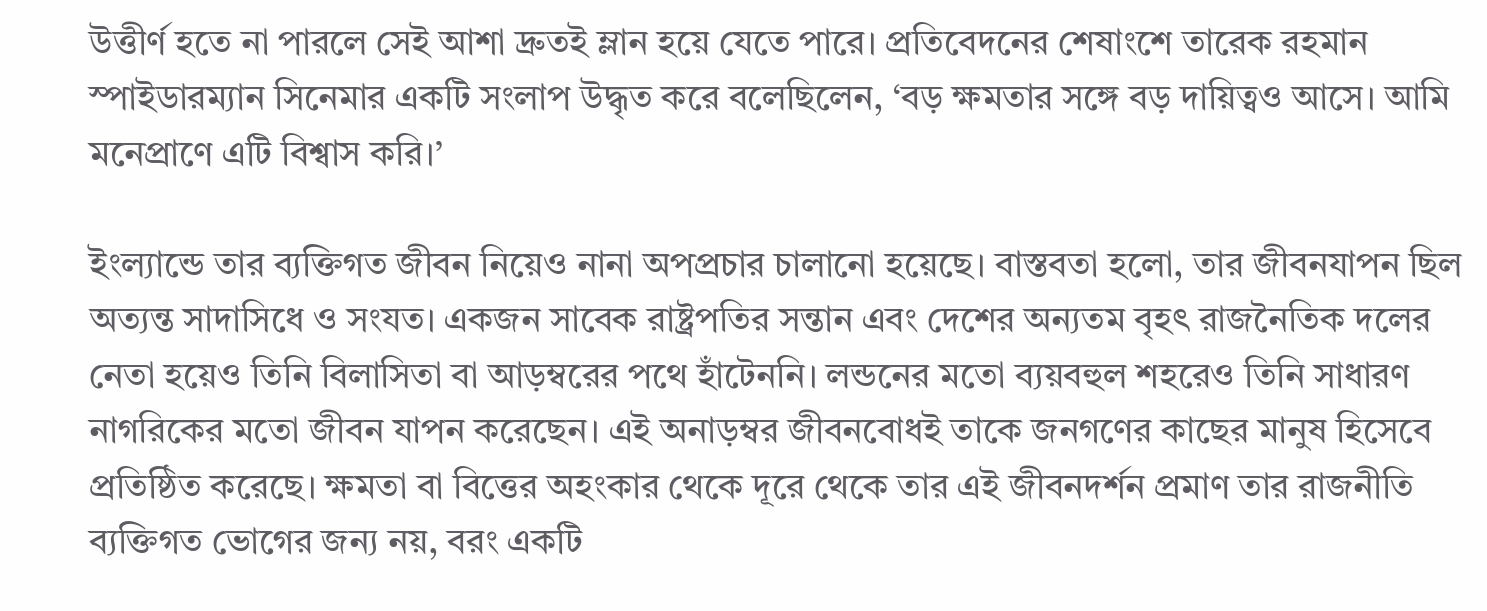উত্তীর্ণ হতে না পারলে সেই আশা দ্রুতই ম্লান হয়ে যেতে পারে। প্রতিবেদনের শেষাংশে তারেক রহমান স্পাইডারম্যান সিনেমার একটি সংলাপ উদ্ধৃত করে বলেছিলেন, ‘বড় ক্ষমতার সঙ্গে বড় দায়িত্বও আসে। আমি মনেপ্রাণে এটি বিশ্বাস করি।’

ইংল্যান্ডে তার ব্যক্তিগত জীবন নিয়েও নানা অপপ্রচার চালানো হয়েছে। বাস্তবতা হলো, তার জীবনযাপন ছিল অত্যন্ত সাদাসিধে ও সংযত। একজন সাবেক রাষ্ট্রপতির সন্তান এবং দেশের অন্যতম বৃহৎ রাজনৈতিক দলের নেতা হয়েও তিনি বিলাসিতা বা আড়ম্বরের পথে হাঁটেননি। লন্ডনের মতো ব্যয়বহুল শহরেও তিনি সাধারণ নাগরিকের মতো জীবন যাপন করেছেন। এই অনাড়ম্বর জীবনবোধই তাকে জনগণের কাছের মানুষ হিসেবে প্রতিষ্ঠিত করেছে। ক্ষমতা বা বিত্তের অহংকার থেকে দূরে থেকে তার এই জীবনদর্শন প্রমাণ তার রাজনীতি ব্যক্তিগত ভোগের জন্য নয়, বরং একটি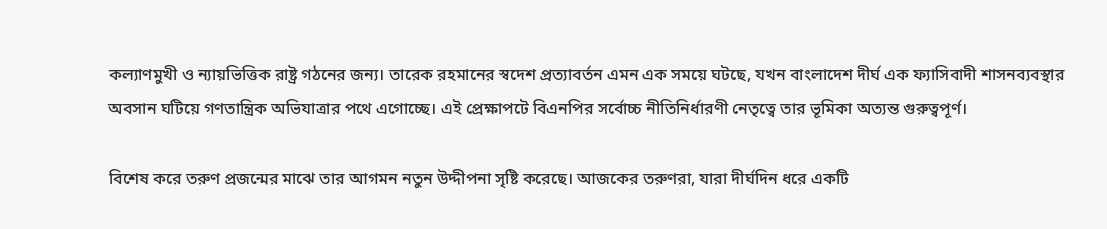কল্যাণমুখী ও ন্যায়ভিত্তিক রাষ্ট্র গঠনের জন্য। তারেক রহমানের স্বদেশ প্রত্যাবর্তন এমন এক সময়ে ঘটছে, যখন বাংলাদেশ দীর্ঘ এক ফ্যাসিবাদী শাসনব্যবস্থার অবসান ঘটিয়ে গণতান্ত্রিক অভিযাত্রার পথে এগোচ্ছে। এই প্রেক্ষাপটে বিএনপির সর্বোচ্চ নীতিনির্ধারণী নেতৃত্বে তার ভূমিকা অত্যন্ত গুরুত্বপূর্ণ।

বিশেষ করে তরুণ প্রজন্মের মাঝে তার আগমন নতুন উদ্দীপনা সৃষ্টি করেছে। আজকের তরুণরা, যারা দীর্ঘদিন ধরে একটি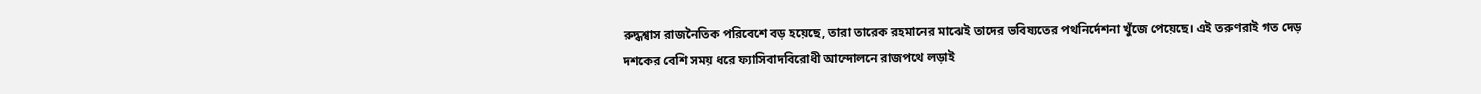রুদ্ধশ্বাস রাজনৈতিক পরিবেশে বড় হয়েছে, তারা তারেক রহমানের মাঝেই তাদের ভবিষ্যতের পথনির্দেশনা খুঁজে পেয়েছে। এই তরুণরাই গত দেড় দশকের বেশি সময় ধরে ফ্যাসিবাদবিরোধী আন্দোলনে রাজপথে লড়াই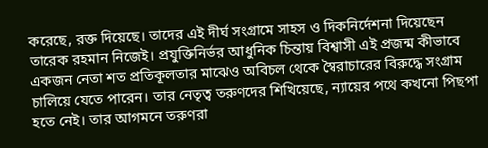করেছে, রক্ত দিয়েছে। তাদের এই দীর্ঘ সংগ্রামে সাহস ও দিকনির্দেশনা দিয়েছেন তারেক রহমান নিজেই। প্রযুক্তিনির্ভর আধুনিক চিন্তায় বিশ্বাসী এই প্রজন্ম কীভাবে একজন নেতা শত প্রতিকূলতার মাঝেও অবিচল থেকে স্বৈরাচারের বিরুদ্ধে সংগ্রাম চালিয়ে যেতে পারেন। তার নেতৃত্ব তরুণদের শিখিয়েছে, ন্যায়ের পথে কখনো পিছপা হতে নেই। তার আগমনে তরুণরা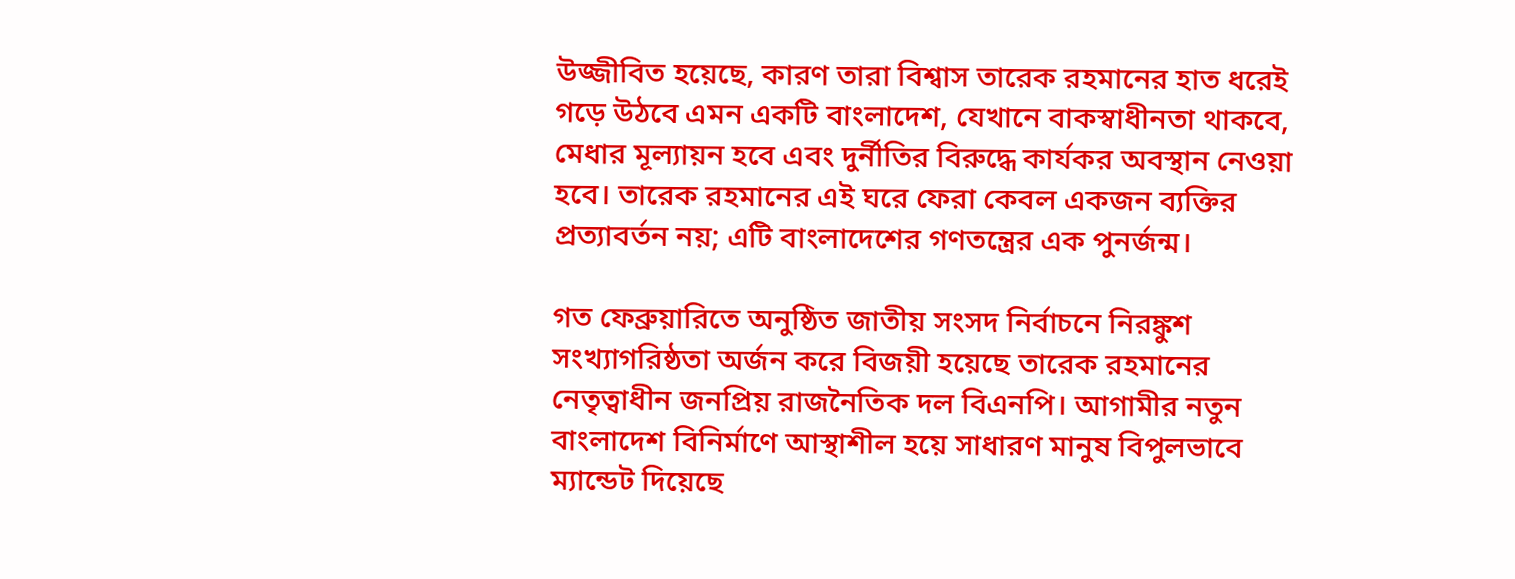উজ্জীবিত হয়েছে, কারণ তারা বিশ্বাস তারেক রহমানের হাত ধরেই গড়ে উঠবে এমন একটি বাংলাদেশ, যেখানে বাকস্বাধীনতা থাকবে, মেধার মূল্যায়ন হবে এবং দুর্নীতির বিরুদ্ধে কার্যকর অবস্থান নেওয়া হবে। তারেক রহমানের এই ঘরে ফেরা কেবল একজন ব্যক্তির প্রত্যাবর্তন নয়; এটি বাংলাদেশের গণতন্ত্রের এক পুনর্জন্ম।

গত ফেব্রুয়ারিতে অনুষ্ঠিত জাতীয় সংসদ নির্বাচনে নিরঙ্কুশ সংখ্যাগরিষ্ঠতা অর্জন করে বিজয়ী হয়েছে তারেক রহমানের নেতৃত্বাধীন জনপ্রিয় রাজনৈতিক দল বিএনপি। আগামীর নতুন বাংলাদেশ বিনির্মাণে আস্থাশীল হয়ে সাধারণ মানুষ বিপুলভাবে ম্যান্ডেট দিয়েছে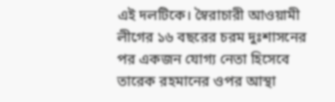এই দলটিকে। স্বৈরাচারী আওয়ামী লীগের ১৬ বছরের চরম দুঃশাসনের পর একজন যোগ্য নেতা হিসেবে তারেক রহমানের ওপর আস্থা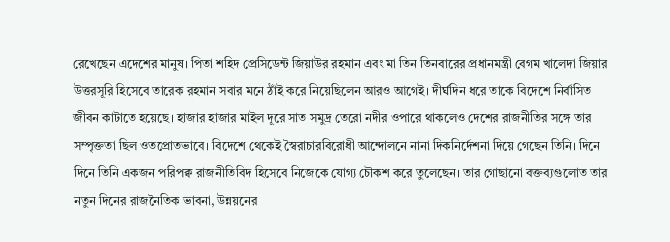রেখেছেন এদেশের মানুষ। পিতা শহিদ প্রেসিডেন্ট জিয়াউর রহমান এবং মা তিন তিনবারের প্রধানমন্ত্রী বেগম খালেদা জিয়ার উত্তরসূরি হিসেবে তারেক রহমান সবার মনে ঠাঁই করে নিয়েছিলেন আরও আগেই। দীর্ঘদিন ধরে তাকে বিদেশে নির্বাসিত জীবন কাটাতে হয়েছে। হাজার হাজার মাইল দূরে সাত সমুদ্র তেরো নদীর ওপারে থাকলেও দেশের রাজনীতির সঙ্গে তার সম্পৃক্ততা ছিল ওতপ্রোতভাবে। বিদেশে থেকেই স্বৈরাচারবিরোধী আন্দোলনে নানা দিকনির্দেশনা দিয়ে গেছেন তিনি। দিনে দিনে তিনি একজন পরিপক্ব রাজনীতিবিদ হিসেবে নিজেকে যোগ্য চৌকশ করে তুলেছেন। তার গোছানো বক্তব্যগুলোত তার নতুন দিনের রাজনৈতিক ভাবনা, উন্নয়নের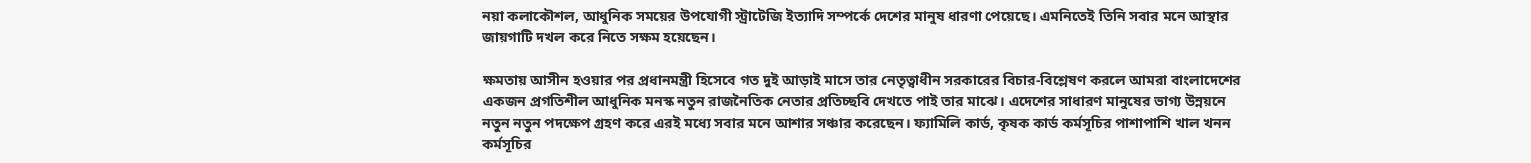নয়া কলাকৌশল, আধুনিক সময়ের উপযোগী স্ট্রাটেজি ইত্যাদি সম্পর্কে দেশের মানুষ ধারণা পেয়েছে। এমনিতেই তিনি সবার মনে আস্থার জায়গাটি দখল করে নিতে সক্ষম হয়েছেন।

ক্ষমতায় আসীন হওয়ার পর প্রধানমন্ত্রী হিসেবে গত দুই আড়াই মাসে তার নেতৃত্বাধীন সরকারের বিচার-বিশ্লেষণ করলে আমরা বাংলাদেশের একজন প্রগতিশীল আধুনিক মনস্ক নতুন রাজনৈতিক নেতার প্রতিচ্ছবি দেখতে পাই তার মাঝে। এদেশের সাধারণ মানুষের ভাগ্য উন্নয়নে নতুন নতুন পদক্ষেপ গ্রহণ করে এরই মধ্যে সবার মনে আশার সঞ্চার করেছেন। ফ্যামিলি কার্ড, কৃষক কার্ড কর্মসূচির পাশাপাশি খাল খনন কর্মসূচির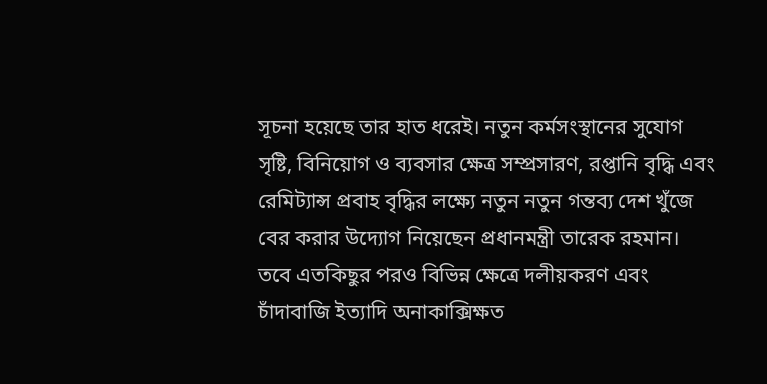সূচনা হয়েছে তার হাত ধরেই। নতুন কর্মসংস্থানের সুযোগ সৃষ্টি, বিনিয়োগ ও ব্যবসার ক্ষেত্র সম্প্রসারণ, রপ্তানি বৃদ্ধি এবং রেমিট্যান্স প্রবাহ বৃদ্ধির লক্ষ্যে নতুন নতুন গন্তব্য দেশ খুঁজে বের করার উদ্যোগ নিয়েছেন প্রধানমন্ত্রী তারেক রহমান। তবে এতকিছুর পরও বিভিন্ন ক্ষেত্রে দলীয়করণ এবং চাঁদাবাজি ইত্যাদি অনাকাক্সিক্ষত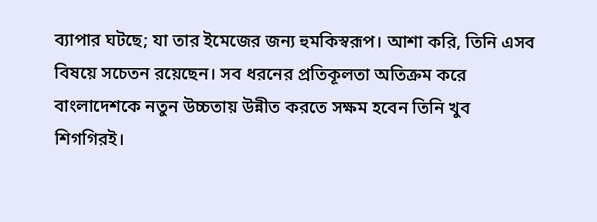ব্যাপার ঘটছে; যা তার ইমেজের জন্য হুমকিস্বরূপ। আশা করি, তিনি এসব বিষয়ে সচেতন রয়েছেন। সব ধরনের প্রতিকূলতা অতিক্রম করে বাংলাদেশকে নতুন উচ্চতায় উন্নীত করতে সক্ষম হবেন তিনি খুব শিগগিরই।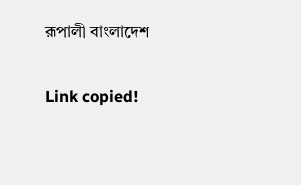রূপালী বাংলাদেশ

Link copied!